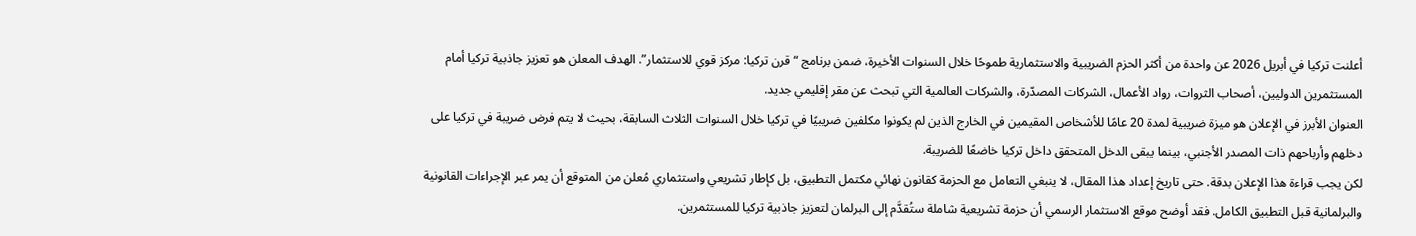أعلنت تركيا في أبريل 2026 عن واحدة من أكثر الحزم الضريبية والاستثمارية طموحًا خلال السنوات الأخيرة، ضمن برنامج “قرن تركيا: مركز قوي للاستثمار”. الهدف المعلن هو تعزيز جاذبية تركيا أمام المستثمرين الدوليين، أصحاب الثروات، رواد الأعمال، الشركات المصدّرة، والشركات العالمية التي تبحث عن مقر إقليمي جديد.
العنوان الأبرز في الإعلان هو ميزة ضريبية لمدة 20 عامًا للأشخاص المقيمين في الخارج الذين لم يكونوا مكلفين ضريبيًا في تركيا خلال السنوات الثلاث السابقة، بحيث لا يتم فرض ضريبة في تركيا على دخلهم وأرباحهم ذات المصدر الأجنبي، بينما يبقى الدخل المتحقق داخل تركيا خاضعًا للضريبة.
لكن يجب قراءة هذا الإعلان بدقة. حتى تاريخ إعداد هذا المقال، لا ينبغي التعامل مع الحزمة كقانون نهائي مكتمل التطبيق، بل كإطار تشريعي واستثماري مُعلن من المتوقع أن يمر عبر الإجراءات القانونية والبرلمانية قبل التطبيق الكامل. فقد أوضح موقع الاستثمار الرسمي أن حزمة تشريعية شاملة ستُقدَّم إلى البرلمان لتعزيز جاذبية تركيا للمستثمرين.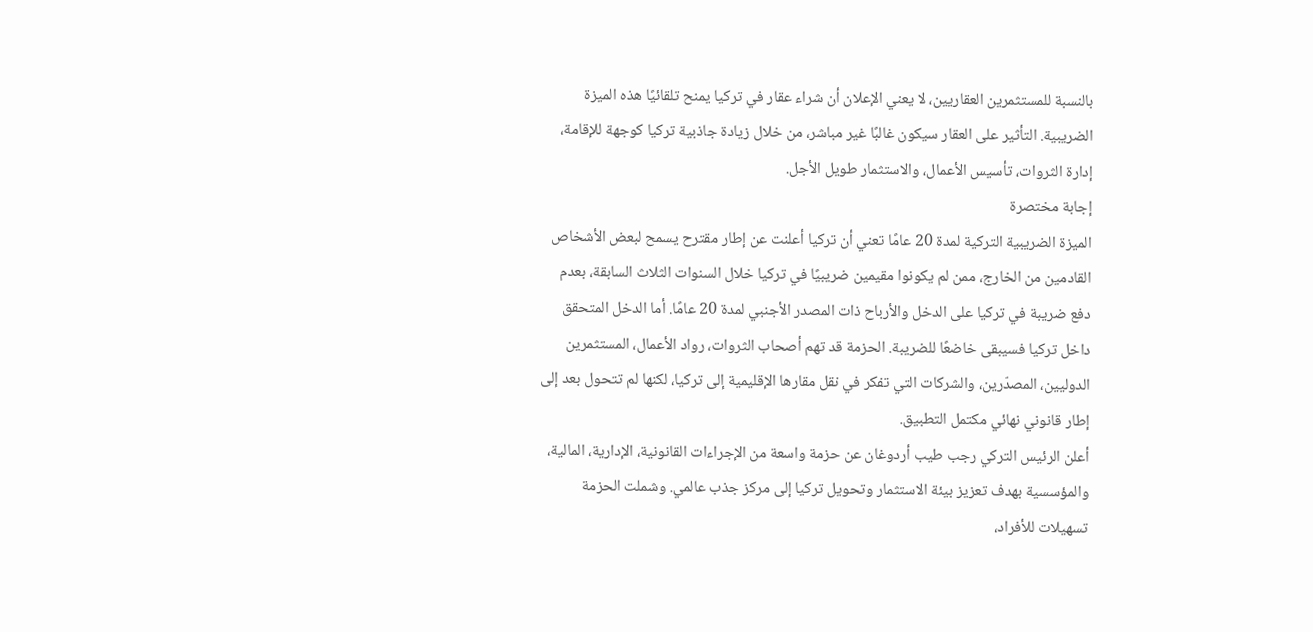بالنسبة للمستثمرين العقاريين، لا يعني الإعلان أن شراء عقار في تركيا يمنح تلقائيًا هذه الميزة الضريبية. التأثير على العقار سيكون غالبًا غير مباشر، من خلال زيادة جاذبية تركيا كوجهة للإقامة، إدارة الثروات، تأسيس الأعمال، والاستثمار طويل الأجل.
إجابة مختصرة
الميزة الضريبية التركية لمدة 20 عامًا تعني أن تركيا أعلنت عن إطار مقترح يسمح لبعض الأشخاص القادمين من الخارج، ممن لم يكونوا مقيمين ضريبيًا في تركيا خلال السنوات الثلاث السابقة، بعدم دفع ضريبة في تركيا على الدخل والأرباح ذات المصدر الأجنبي لمدة 20 عامًا. أما الدخل المتحقق داخل تركيا فسيبقى خاضعًا للضريبة. الحزمة قد تهم أصحاب الثروات، رواد الأعمال، المستثمرين الدوليين، المصدّرين، والشركات التي تفكر في نقل مقارها الإقليمية إلى تركيا، لكنها لم تتحول بعد إلى إطار قانوني نهائي مكتمل التطبيق.
أعلن الرئيس التركي رجب طيب أردوغان عن حزمة واسعة من الإجراءات القانونية، الإدارية، المالية، والمؤسسية بهدف تعزيز بيئة الاستثمار وتحويل تركيا إلى مركز جذب عالمي. وشملت الحزمة تسهيلات للأفراد،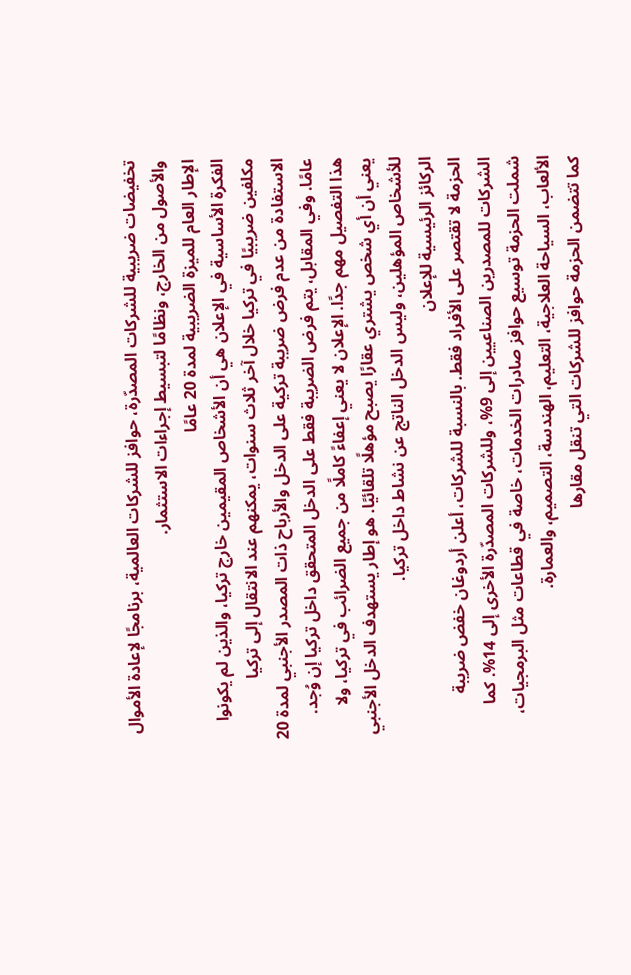تخفيضات ضريبية للشركات المصدّرة، حوافز للشركات العالمية، برنامجًا لإعادة الأموال والأصول من الخارج، ونظامًا لتبسيط إجراءات الاستثمار.
الإطار العام للميزة الضريبية لمدة 20 عامًا
الفكرة الأساسية في الإعلان هي أن الأشخاص المقيمين خارج تركيا، والذين لم يكونوا مكلفين ضريبيًا في تركيا خلال آخر ثلاث سنوات، يمكنهم عند الانتقال إلى تركيا الاستفادة من عدم فرض ضريبة تركية على الدخل والأرباح ذات المصدر الأجنبي لمدة 20 عامًا. وفي المقابل، يتم فرض الضريبة فقط على الدخل المتحقق داخل تركيا إن وُجد.
هذا التفصيل مهم جدًا. الإعلان لا يعني إعفاءً كاملًا من جميع الضرائب في تركيا، ولا يعني أن أي شخص يشتري عقارًا يصبح مؤهلًا تلقائيًا. هو إطار يستهدف الدخل الأجنبي للأشخاص المؤهلين، وليس الدخل الناتج عن نشاط داخل تركيا.
الركائز الرئيسية للإعلان
الحزمة لا تقتصر على الأفراد فقط. بالنسبة للشركات، أعلن أردوغان خفض ضريبة الشركات للمصدرين الصناعيين إلى 9%، وللشركات المصدّرة الأخرى إلى 14%. كما شملت الحزمة توسيع حوافز صادرات الخدمات، خاصة في قطاعات مثل البرمجيات، الألعاب، السياحة العلاجية، التعليم، الهندسة، التصميم، والعمارة.
كما تتضمن الحزمة حوافز للشركات التي تنقل مقارها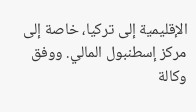الإقليمية إلى تركيا، خاصة إلى مركز إسطنبول المالي. ووفق وكالة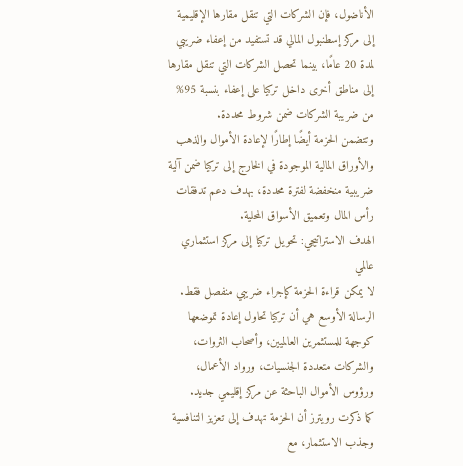الأناضول، فإن الشركات التي تنقل مقارها الإقليمية إلى مركز إسطنبول المالي قد تستفيد من إعفاء ضريبي لمدة 20 عامًا، بينما تحصل الشركات التي تنقل مقارها إلى مناطق أخرى داخل تركيا على إعفاء بنسبة 95% من ضريبة الشركات ضمن شروط محددة.
وتتضمن الحزمة أيضًا إطارًا لإعادة الأموال والذهب والأوراق المالية الموجودة في الخارج إلى تركيا ضمن آلية ضريبية منخفضة لفترة محددة، بهدف دعم تدفقات رأس المال وتعميق الأسواق المحلية.
الهدف الاستراتيجي: تحويل تركيا إلى مركز استثماري عالمي
لا يمكن قراءة الحزمة كإجراء ضريبي منفصل فقط. الرسالة الأوسع هي أن تركيا تحاول إعادة تموضعها كوجهة للمستثمرين العالميين، وأصحاب الثروات، والشركات متعددة الجنسيات، ورواد الأعمال، ورؤوس الأموال الباحثة عن مركز إقليمي جديد.
كما ذكرت رويترز أن الحزمة تهدف إلى تعزيز التنافسية وجذب الاستثمار، مع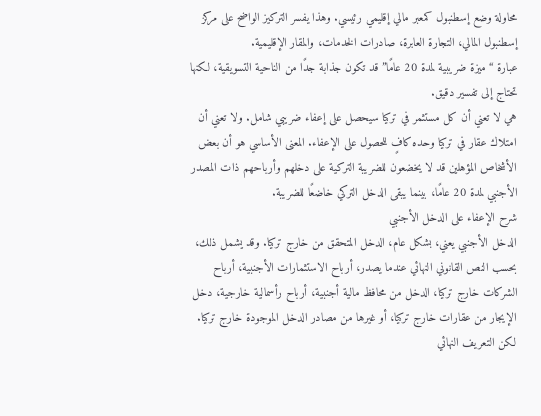محاولة وضع إسطنبول كمعبر مالي إقليمي رئيسي. وهذا يفسر التركيز الواضح على مركز إسطنبول المالي، التجارة العابرة، صادرات الخدمات، والمقار الإقليمية.
عبارة “ميزة ضريبية لمدة 20 عامًا” قد تكون جذابة جدًا من الناحية التسويقية، لكنها تحتاج إلى تفسير دقيق.
هي لا تعني أن كل مستثمر في تركيا سيحصل على إعفاء ضريبي شامل. ولا تعني أن امتلاك عقار في تركيا وحده كافٍ للحصول على الإعفاء. المعنى الأساسي هو أن بعض الأشخاص المؤهلين قد لا يخضعون للضريبة التركية على دخلهم وأرباحهم ذات المصدر الأجنبي لمدة 20 عامًا، بينما يبقى الدخل التركي خاضعًا للضريبة.
شرح الإعفاء على الدخل الأجنبي
الدخل الأجنبي يعني، بشكل عام، الدخل المتحقق من خارج تركيا. وقد يشمل ذلك، بحسب النص القانوني النهائي عندما يصدر، أرباح الاستثمارات الأجنبية، أرباح الشركات خارج تركيا، الدخل من محافظ مالية أجنبية، أرباح رأسمالية خارجية، دخل الإيجار من عقارات خارج تركيا، أو غيرها من مصادر الدخل الموجودة خارج تركيا.
لكن التعريف النهائي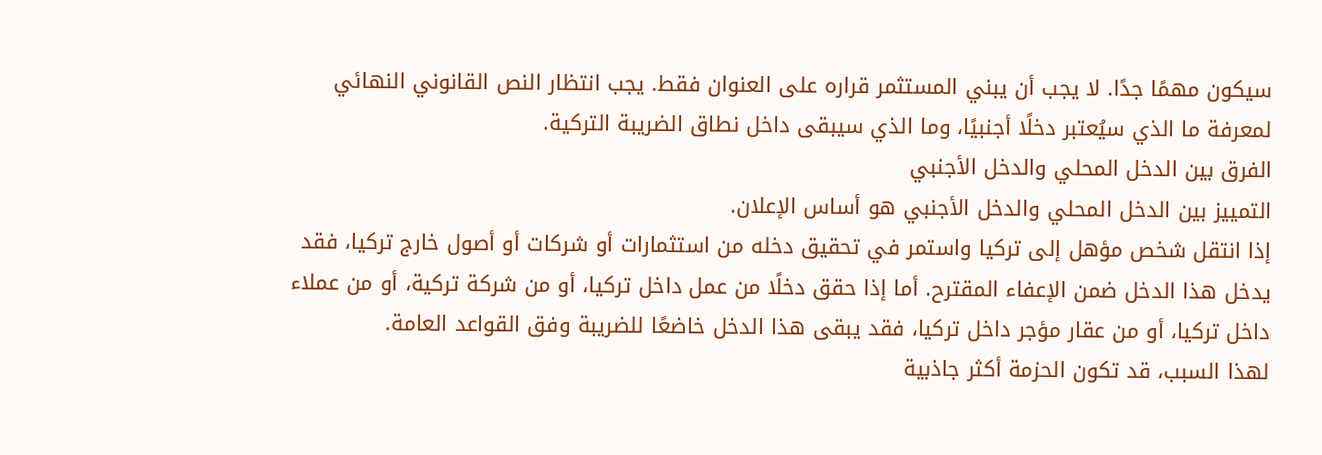سيكون مهمًا جدًا. لا يجب أن يبني المستثمر قراره على العنوان فقط. يجب انتظار النص القانوني النهائي لمعرفة ما الذي سيُعتبر دخلًا أجنبيًا، وما الذي سيبقى داخل نطاق الضريبة التركية.
الفرق بين الدخل المحلي والدخل الأجنبي
التمييز بين الدخل المحلي والدخل الأجنبي هو أساس الإعلان.
إذا انتقل شخص مؤهل إلى تركيا واستمر في تحقيق دخله من استثمارات أو شركات أو أصول خارج تركيا، فقد يدخل هذا الدخل ضمن الإعفاء المقترح. أما إذا حقق دخلًا من عمل داخل تركيا، أو من شركة تركية، أو من عملاء داخل تركيا، أو من عقار مؤجر داخل تركيا، فقد يبقى هذا الدخل خاضعًا للضريبة وفق القواعد العامة.
لهذا السبب، قد تكون الحزمة أكثر جاذبية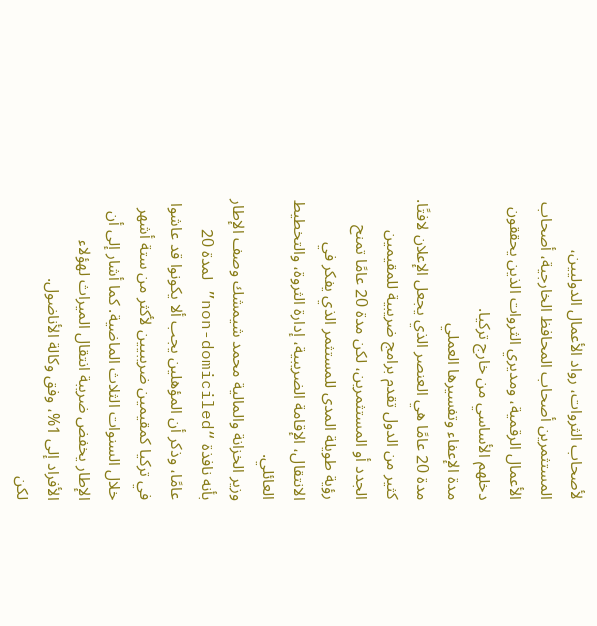لأصحاب الثروات، رواد الأعمال الدوليين، المستثمرين أصحاب المحافظ الخارجية، أصحاب الأعمال الرقمية، ومديري الثروات الذين يحققون دخلهم الأساسي من خارج تركيا.
مدة الإعفاء وتفسيرها العملي
مدة 20 عامًا هي العنصر الذي يجعل الإعلان لافتًا. كثير من الدول تقدم برامج ضريبية للمقيمين الجدد أو المستثمرين، لكن مدة 20 عامًا تمنح رؤية طويلة المدى للمستثمر الذي يفكر في الانتقال، الإقامة الضريبية، إدارة الثروة، والتخطيط العائلي.
وزير الخزانة والمالية محمد شيمشك وصف الإطار بأنه نافذة “non-domiciled” لمدة 20 عامًا، وذكر أن المؤهلين يجب ألا يكونوا قد عاشوا في تركيا كمقيمين ضريبيين لأكثر من ستة أشهر خلال السنوات الثلاث الماضية. كما أشار إلى أن الإطار يخفض ضريبة انتقال الميراث لهؤلاء الأفراد إلى 1%، وفق وكالة الأناضول.
لكن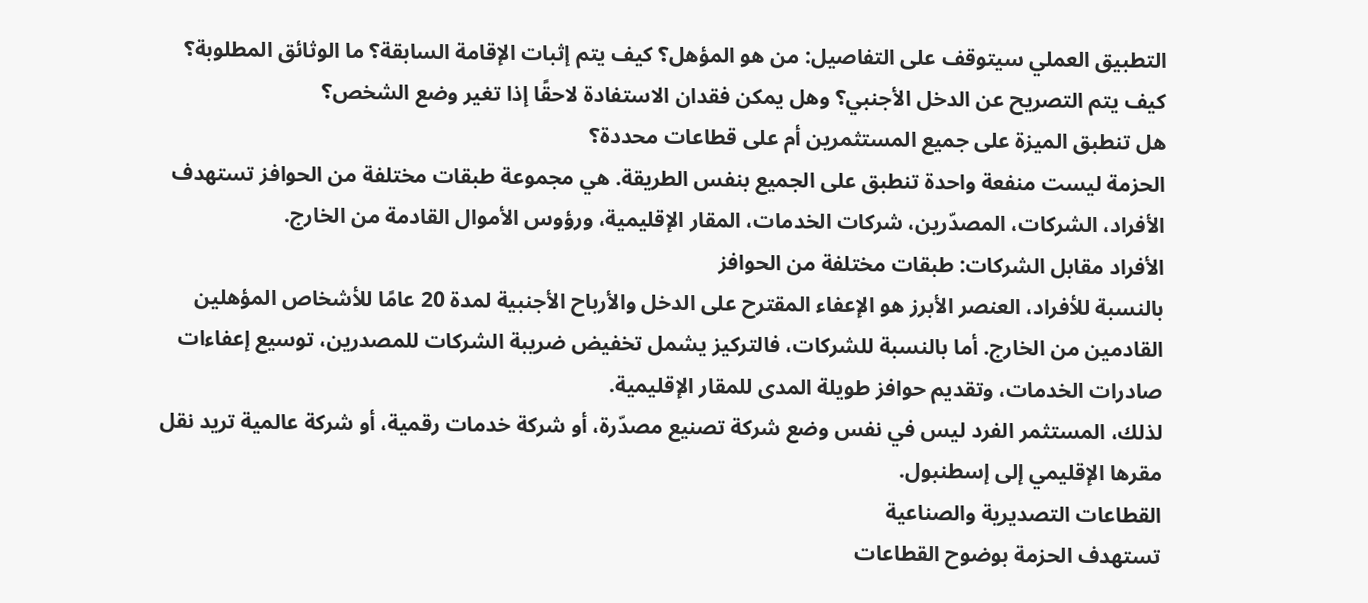التطبيق العملي سيتوقف على التفاصيل: من هو المؤهل؟ كيف يتم إثبات الإقامة السابقة؟ ما الوثائق المطلوبة؟ كيف يتم التصريح عن الدخل الأجنبي؟ وهل يمكن فقدان الاستفادة لاحقًا إذا تغير وضع الشخص؟
هل تنطبق الميزة على جميع المستثمرين أم على قطاعات محددة؟
الحزمة ليست منفعة واحدة تنطبق على الجميع بنفس الطريقة. هي مجموعة طبقات مختلفة من الحوافز تستهدف الأفراد، الشركات، المصدّرين، شركات الخدمات، المقار الإقليمية، ورؤوس الأموال القادمة من الخارج.
الأفراد مقابل الشركات: طبقات مختلفة من الحوافز
بالنسبة للأفراد، العنصر الأبرز هو الإعفاء المقترح على الدخل والأرباح الأجنبية لمدة 20 عامًا للأشخاص المؤهلين القادمين من الخارج. أما بالنسبة للشركات، فالتركيز يشمل تخفيض ضريبة الشركات للمصدرين، توسيع إعفاءات صادرات الخدمات، وتقديم حوافز طويلة المدى للمقار الإقليمية.
لذلك، المستثمر الفرد ليس في نفس وضع شركة تصنيع مصدّرة، أو شركة خدمات رقمية، أو شركة عالمية تريد نقل مقرها الإقليمي إلى إسطنبول.
القطاعات التصديرية والصناعية
تستهدف الحزمة بوضوح القطاعات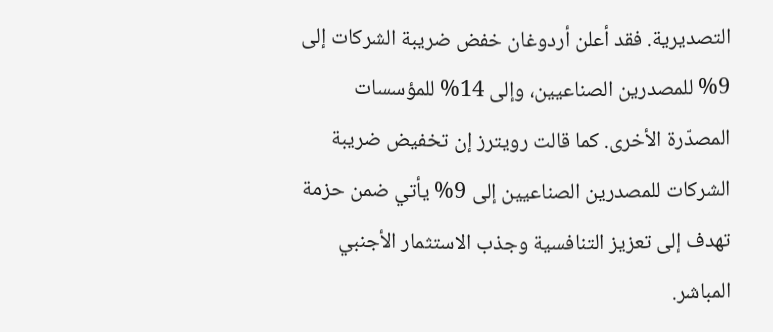التصديرية. فقد أعلن أردوغان خفض ضريبة الشركات إلى 9% للمصدرين الصناعيين، وإلى 14% للمؤسسات المصدّرة الأخرى. كما قالت رويترز إن تخفيض ضريبة الشركات للمصدرين الصناعيين إلى 9% يأتي ضمن حزمة تهدف إلى تعزيز التنافسية وجذب الاستثمار الأجنبي المباشر.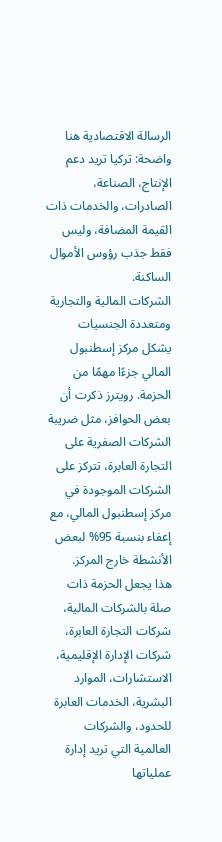الرسالة الاقتصادية هنا واضحة: تركيا تريد دعم الإنتاج، الصناعة، الصادرات، والخدمات ذات القيمة المضافة، وليس فقط جذب رؤوس الأموال الساكنة.
الشركات المالية والتجارية ومتعددة الجنسيات
يشكل مركز إسطنبول المالي جزءًا مهمًا من الحزمة. رويترز ذكرت أن بعض الحوافز، مثل ضريبة الشركات الصفرية على التجارة العابرة، تتركز على الشركات الموجودة في مركز إسطنبول المالي، مع إعفاء بنسبة 95% لبعض الأنشطة خارج المركز.
هذا يجعل الحزمة ذات صلة بالشركات المالية، شركات التجارة العابرة، شركات الإدارة الإقليمية، الاستشارات، الموارد البشرية، الخدمات العابرة للحدود، والشركات العالمية التي تريد إدارة عملياتها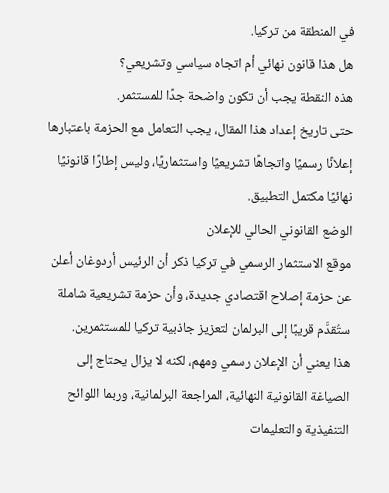في المنطقة من تركيا.
هل هذا قانون نهائي أم اتجاه سياسي وتشريعي؟
هذه النقطة يجب أن تكون واضحة جدًا للمستثمر.
حتى تاريخ إعداد هذا المقال، يجب التعامل مع الحزمة باعتبارها إعلانًا رسميًا واتجاهًا تشريعيًا واستثماريًا، وليس إطارًا قانونيًا نهائيًا مكتمل التطبيق.
الوضع القانوني الحالي للإعلان
موقع الاستثمار الرسمي في تركيا ذكر أن الرئيس أردوغان أعلن عن حزمة إصلاح اقتصادي جديدة، وأن حزمة تشريعية شاملة ستُقدَّم قريبًا إلى البرلمان لتعزيز جاذبية تركيا للمستثمرين.
هذا يعني أن الإعلان رسمي ومهم، لكنه لا يزال يحتاج إلى الصياغة القانونية النهائية، المراجعة البرلمانية، وربما اللوائح التنفيذية والتعليمات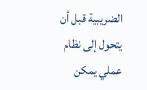الضريبية قبل أن يتحول إلى نظام عملي يمكن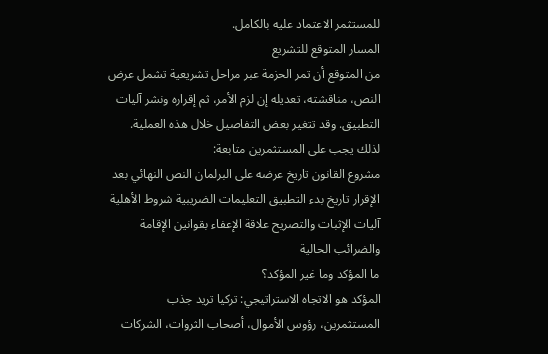للمستثمر الاعتماد عليه بالكامل.
المسار المتوقع للتشريع
من المتوقع أن تمر الحزمة عبر مراحل تشريعية تشمل عرض النص، مناقشته، تعديله إن لزم الأمر، ثم إقراره ونشر آليات التطبيق. وقد تتغير بعض التفاصيل خلال هذه العملية.
لذلك يجب على المستثمرين متابعة:
مشروع القانون تاريخ عرضه على البرلمان النص النهائي بعد الإقرار تاريخ بدء التطبيق التعليمات الضريبية شروط الأهلية آليات الإثبات والتصريح علاقة الإعفاء بقوانين الإقامة والضرائب الحالية
ما المؤكد وما غير المؤكد؟
المؤكد هو الاتجاه الاستراتيجي: تركيا تريد جذب المستثمرين، رؤوس الأموال، أصحاب الثروات، الشركات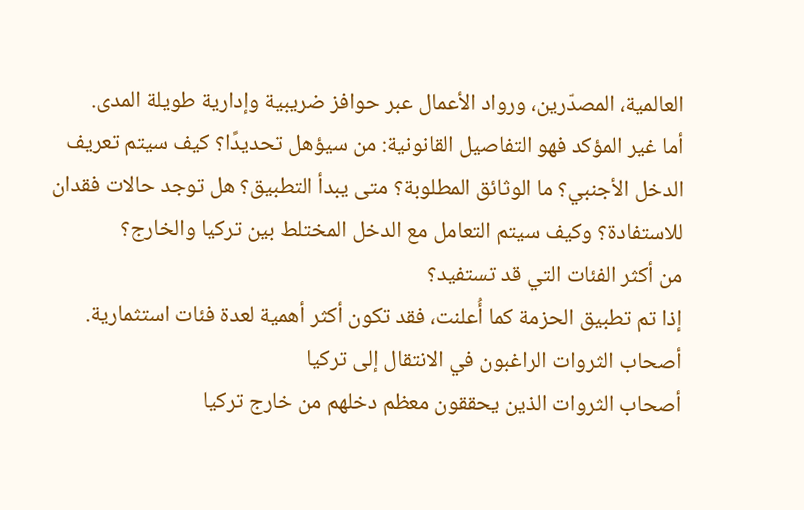العالمية، المصدّرين، ورواد الأعمال عبر حوافز ضريبية وإدارية طويلة المدى.
أما غير المؤكد فهو التفاصيل القانونية: من سيؤهل تحديدًا؟ كيف سيتم تعريف الدخل الأجنبي؟ ما الوثائق المطلوبة؟ متى يبدأ التطبيق؟ هل توجد حالات فقدان للاستفادة؟ وكيف سيتم التعامل مع الدخل المختلط بين تركيا والخارج؟
من أكثر الفئات التي قد تستفيد؟
إذا تم تطبيق الحزمة كما أُعلنت، فقد تكون أكثر أهمية لعدة فئات استثمارية.
أصحاب الثروات الراغبون في الانتقال إلى تركيا
أصحاب الثروات الذين يحققون معظم دخلهم من خارج تركيا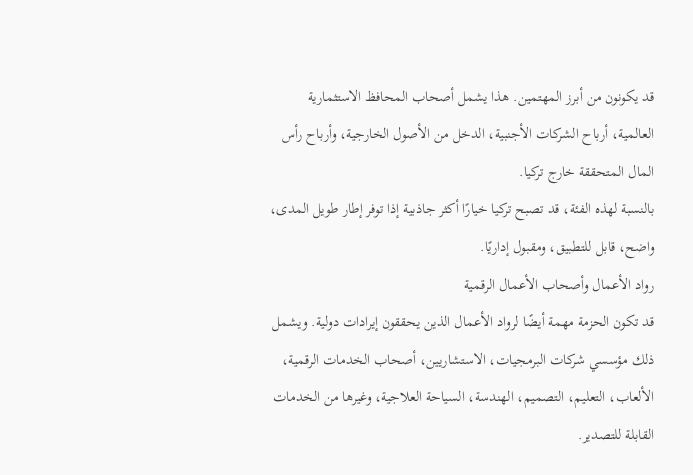قد يكونون من أبرز المهتمين. هذا يشمل أصحاب المحافظ الاستثمارية العالمية، أرباح الشركات الأجنبية، الدخل من الأصول الخارجية، وأرباح رأس المال المتحققة خارج تركيا.
بالنسبة لهذه الفئة، قد تصبح تركيا خيارًا أكثر جاذبية إذا توفر إطار طويل المدى، واضح، قابل للتطبيق، ومقبول إداريًا.
رواد الأعمال وأصحاب الأعمال الرقمية
قد تكون الحزمة مهمة أيضًا لرواد الأعمال الذين يحققون إيرادات دولية. ويشمل ذلك مؤسسي شركات البرمجيات، الاستشاريين، أصحاب الخدمات الرقمية، الألعاب، التعليم، التصميم، الهندسة، السياحة العلاجية، وغيرها من الخدمات القابلة للتصدير.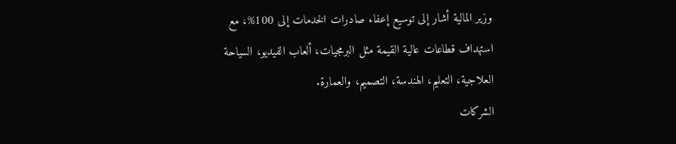وزير المالية أشار إلى توسيع إعفاء صادرات الخدمات إلى 100%، مع استهداف قطاعات عالية القيمة مثل البرمجيات، ألعاب الفيديو، السياحة العلاجية، التعليم، الهندسة، التصميم، والعمارة.
الشركات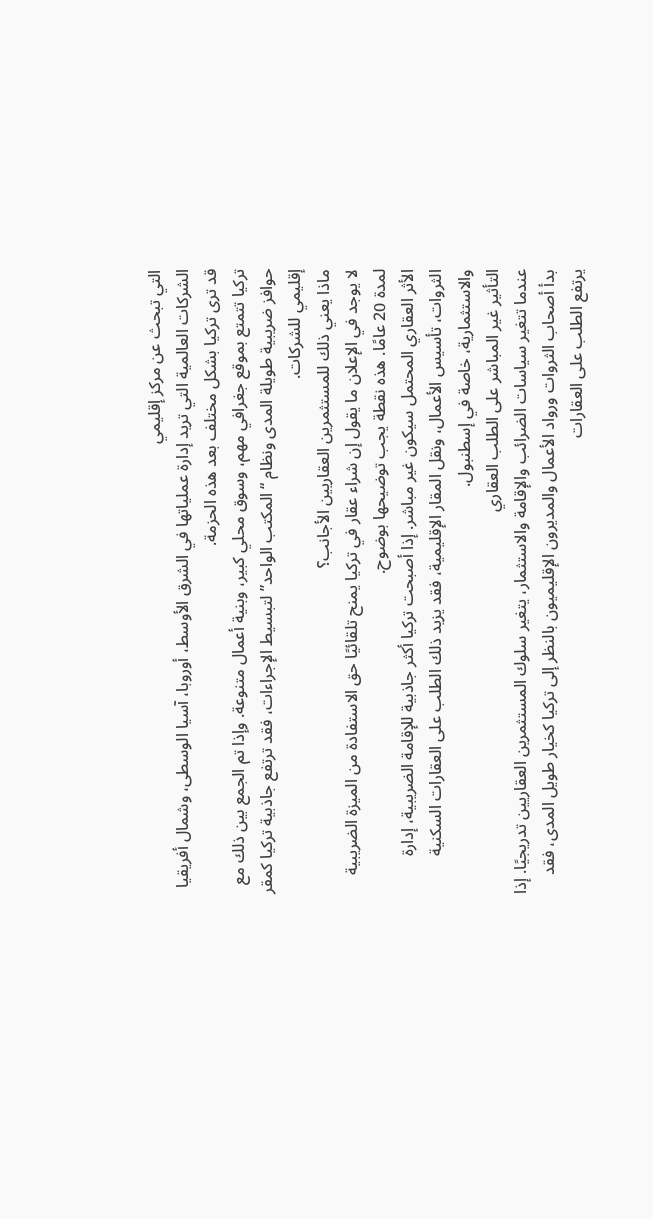التي تبحث عن مركز إقليمي
الشركات العالمية التي تريد إدارة عملياتها في الشرق الأوسط، أوروبا، آسيا الوسطى، وشمال أفريقيا قد ترى تركيا بشكل مختلف بعد هذه الحزمة.
تركيا تتمتع بموقع جغرافي مهم، وسوق محلي كبير، وبنية أعمال متنوعة. وإذا تم الجمع بين ذلك مع حوافز ضريبية طويلة المدى ونظام “المكتب الواحد” لتبسيط الإجراءات، فقد ترتفع جاذبية تركيا كمقر إقليمي للشركات.
ماذا يعني ذلك للمستثمرين العقاريين الأجانب؟
لا يوجد في الإعلان ما يقول إن شراء عقار في تركيا يمنح تلقائيًا حق الاستفادة من الميزة الضريبية لمدة 20 عامًا. هذه نقطة يجب توضيحها بوضوح.
الأثر العقاري المحتمل سيكون غير مباشر. إذا أصبحت تركيا أكثر جاذبية للإقامة الضريبية، إدارة الثروات، تأسيس الأعمال، ونقل المقار الإقليمية، فقد يزيد ذلك الطلب على العقارات السكنية والاستثمارية، خاصة في إسطنبول.
التأثير غير المباشر على الطلب العقاري
عندما تتغير سياسات الضرائب والإقامة والاستثمار، يتغير سلوك المستثمرين العقاريين تدريجيًا. إذا بدأ أصحاب الثروات ورواد الأعمال والمديرون الإقليميون بالنظر إلى تركيا كخيار طويل المدى، فقد يرتفع الطلب على العقارات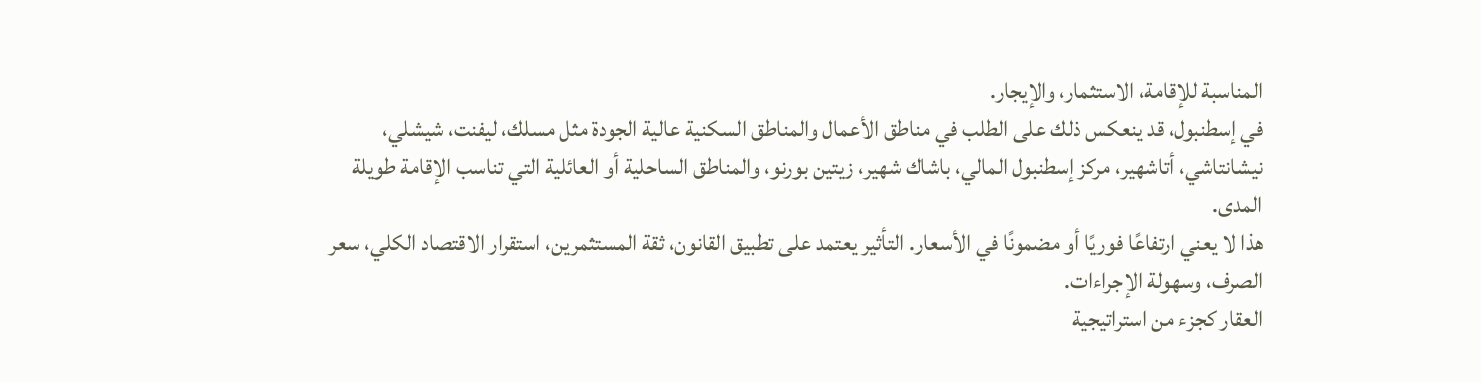المناسبة للإقامة، الاستثمار، والإيجار.
في إسطنبول، قد ينعكس ذلك على الطلب في مناطق الأعمال والمناطق السكنية عالية الجودة مثل مسلك، ليفنت، شيشلي، نيشانتاشي، أتاشهير، مركز إسطنبول المالي، باشاك شهير، زيتين بورنو، والمناطق الساحلية أو العائلية التي تناسب الإقامة طويلة المدى.
هذا لا يعني ارتفاعًا فوريًا أو مضمونًا في الأسعار. التأثير يعتمد على تطبيق القانون، ثقة المستثمرين، استقرار الاقتصاد الكلي، سعر الصرف، وسهولة الإجراءات.
العقار كجزء من استراتيجية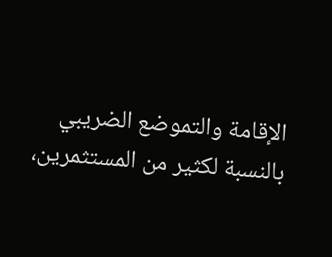الإقامة والتموضع الضريبي
بالنسبة لكثير من المستثمرين،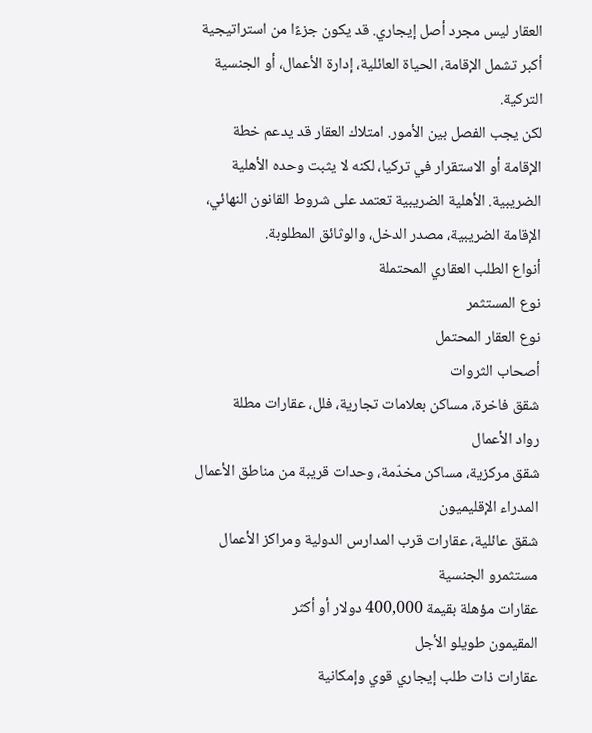العقار ليس مجرد أصل إيجاري. قد يكون جزءًا من استراتيجية أكبر تشمل الإقامة، الحياة العائلية، إدارة الأعمال، أو الجنسية التركية.
لكن يجب الفصل بين الأمور. امتلاك العقار قد يدعم خطة الإقامة أو الاستقرار في تركيا، لكنه لا يثبت وحده الأهلية الضريبية. الأهلية الضريبية تعتمد على شروط القانون النهائي، الإقامة الضريبية، مصدر الدخل، والوثائق المطلوبة.
أنواع الطلب العقاري المحتملة
نوع المستثمر
نوع العقار المحتمل
أصحاب الثروات
شقق فاخرة، مساكن بعلامات تجارية، فلل، عقارات مطلة
رواد الأعمال
شقق مركزية، مساكن مخدّمة، وحدات قريبة من مناطق الأعمال
المدراء الإقليميون
شقق عائلية، عقارات قرب المدارس الدولية ومراكز الأعمال
مستثمرو الجنسية
عقارات مؤهلة بقيمة 400,000 دولار أو أكثر
المقيمون طويلو الأجل
عقارات ذات طلب إيجاري قوي وإمكانية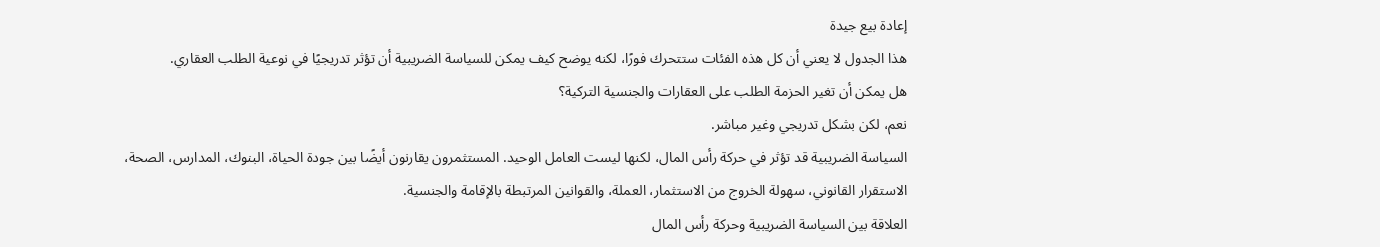إعادة بيع جيدة
هذا الجدول لا يعني أن كل هذه الفئات ستتحرك فورًا، لكنه يوضح كيف يمكن للسياسة الضريبية أن تؤثر تدريجيًا في نوعية الطلب العقاري.
هل يمكن أن تغير الحزمة الطلب على العقارات والجنسية التركية؟
نعم، لكن بشكل تدريجي وغير مباشر.
السياسة الضريبية قد تؤثر في حركة رأس المال، لكنها ليست العامل الوحيد. المستثمرون يقارنون أيضًا بين جودة الحياة، البنوك، المدارس، الصحة، الاستقرار القانوني، سهولة الخروج من الاستثمار، العملة، والقوانين المرتبطة بالإقامة والجنسية.
العلاقة بين السياسة الضريبية وحركة رأس المال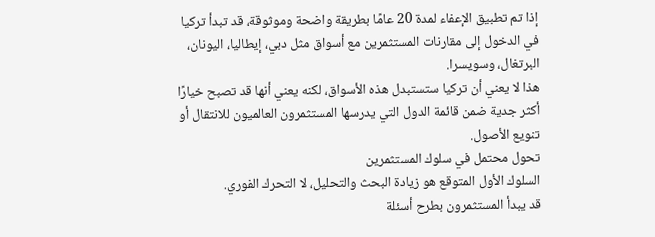إذا تم تطبيق الإعفاء لمدة 20 عامًا بطريقة واضحة وموثوقة، قد تبدأ تركيا في الدخول إلى مقارنات المستثمرين مع أسواق مثل دبي، إيطاليا، اليونان، البرتغال، وسويسرا.
هذا لا يعني أن تركيا ستستبدل هذه الأسواق، لكنه يعني أنها قد تصبح خيارًا أكثر جدية ضمن قائمة الدول التي يدرسها المستثمرون العالميون للانتقال أو تنويع الأصول.
تحول محتمل في سلوك المستثمرين
السلوك الأول المتوقع هو زيادة البحث والتحليل، لا التحرك الفوري.
قد يبدأ المستثمرون بطرح أسئلة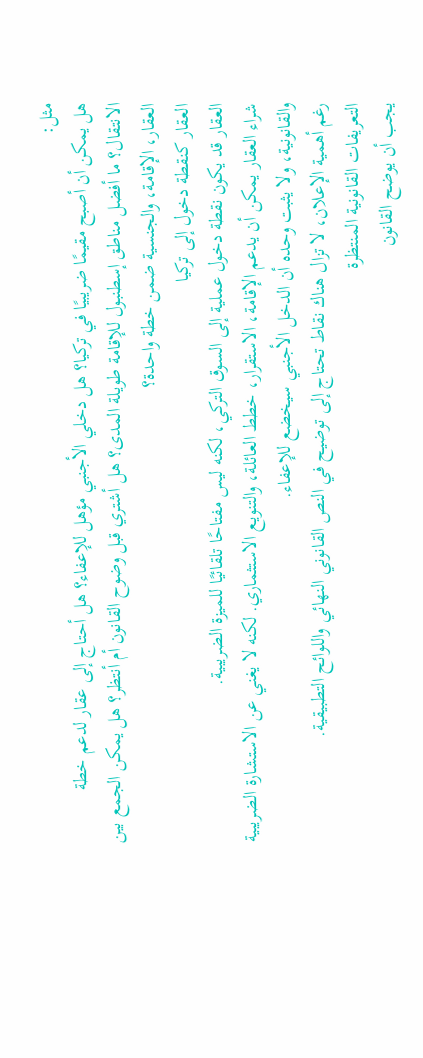مثل:
هل يمكن أن أصبح مقيمًا ضريبيًا في تركيا؟ هل دخلي الأجنبي مؤهل للإعفاء؟ هل أحتاج إلى عقار لدعم خطة الانتقال؟ ما أفضل مناطق إسطنبول للإقامة طويلة المدى؟ هل أشتري قبل وضوح القانون أم أنتظر؟ هل يمكن الجمع بين العقار، الإقامة، والجنسية ضمن خطة واحدة؟
العقار كنقطة دخول إلى تركيا
العقار قد يكون نقطة دخول عملية إلى السوق التركي، لكنه ليس مفتاحًا تلقائيًا للميزة الضريبية.
شراء العقار يمكن أن يدعم الإقامة، الاستقرار، خطط العائلة، والتنويع الاستثماري. لكنه لا يغني عن الاستشارة الضريبية والقانونية، ولا يثبت وحده أن الدخل الأجنبي سيخضع للإعفاء.
رغم أهمية الإعلان، لا تزال هناك نقاط تحتاج إلى توضيح في النص القانوني النهائي واللوائح التطبيقية.
التعريفات القانونية المنتظرة
يجب أن يوضح القانون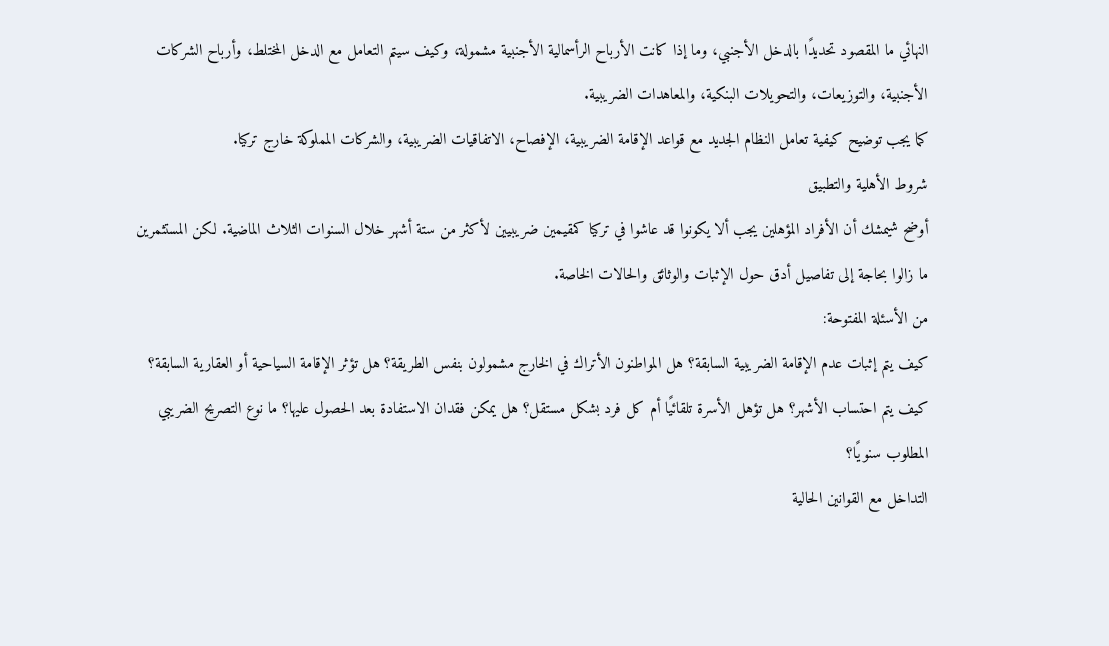النهائي ما المقصود تحديدًا بالدخل الأجنبي، وما إذا كانت الأرباح الرأسمالية الأجنبية مشمولة، وكيف سيتم التعامل مع الدخل المختلط، وأرباح الشركات الأجنبية، والتوزيعات، والتحويلات البنكية، والمعاهدات الضريبية.
كما يجب توضيح كيفية تعامل النظام الجديد مع قواعد الإقامة الضريبية، الإفصاح، الاتفاقيات الضريبية، والشركات المملوكة خارج تركيا.
شروط الأهلية والتطبيق
أوضح شيمشك أن الأفراد المؤهلين يجب ألا يكونوا قد عاشوا في تركيا كمقيمين ضريبيين لأكثر من ستة أشهر خلال السنوات الثلاث الماضية. لكن المستثمرين ما زالوا بحاجة إلى تفاصيل أدق حول الإثبات والوثائق والحالات الخاصة.
من الأسئلة المفتوحة:
كيف يتم إثبات عدم الإقامة الضريبية السابقة؟ هل المواطنون الأتراك في الخارج مشمولون بنفس الطريقة؟ هل تؤثر الإقامة السياحية أو العقارية السابقة؟ كيف يتم احتساب الأشهر؟ هل تؤهل الأسرة تلقائيًا أم كل فرد بشكل مستقل؟ هل يمكن فقدان الاستفادة بعد الحصول عليها؟ ما نوع التصريح الضريبي المطلوب سنويًا؟
التداخل مع القوانين الحالية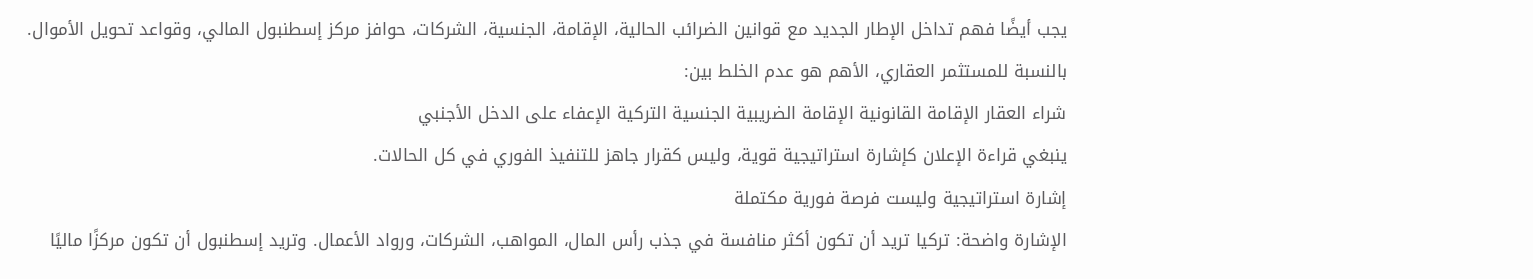يجب أيضًا فهم تداخل الإطار الجديد مع قوانين الضرائب الحالية، الإقامة، الجنسية، الشركات، حوافز مركز إسطنبول المالي، وقواعد تحويل الأموال.
بالنسبة للمستثمر العقاري، الأهم هو عدم الخلط بين:
شراء العقار الإقامة القانونية الإقامة الضريبية الجنسية التركية الإعفاء على الدخل الأجنبي
ينبغي قراءة الإعلان كإشارة استراتيجية قوية، وليس كقرار جاهز للتنفيذ الفوري في كل الحالات.
إشارة استراتيجية وليست فرصة فورية مكتملة
الإشارة واضحة: تركيا تريد أن تكون أكثر منافسة في جذب رأس المال، المواهب، الشركات، ورواد الأعمال. وتريد إسطنبول أن تكون مركزًا ماليًا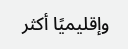وإقليميًا أكثر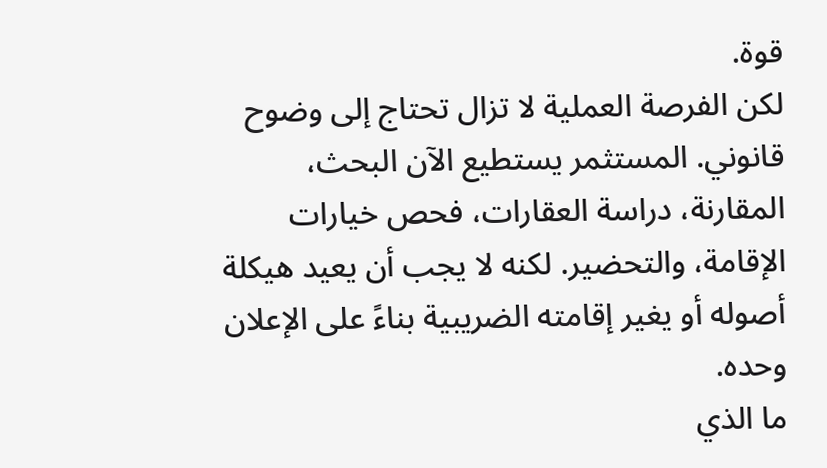قوة.
لكن الفرصة العملية لا تزال تحتاج إلى وضوح قانوني. المستثمر يستطيع الآن البحث، المقارنة، دراسة العقارات، فحص خيارات الإقامة، والتحضير. لكنه لا يجب أن يعيد هيكلة أصوله أو يغير إقامته الضريبية بناءً على الإعلان وحده.
ما الذي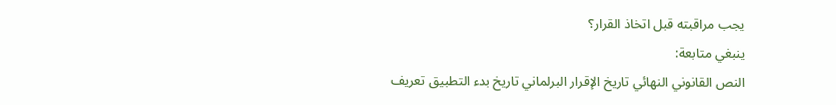يجب مراقبته قبل اتخاذ القرار؟
ينبغي متابعة:
النص القانوني النهائي تاريخ الإقرار البرلماني تاريخ بدء التطبيق تعريف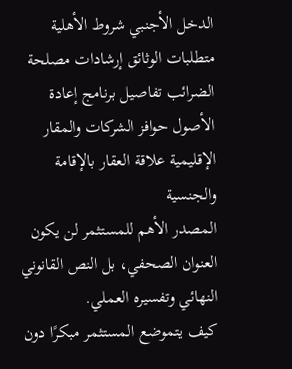الدخل الأجنبي شروط الأهلية متطلبات الوثائق إرشادات مصلحة الضرائب تفاصيل برنامج إعادة الأصول حوافز الشركات والمقار الإقليمية علاقة العقار بالإقامة والجنسية
المصدر الأهم للمستثمر لن يكون العنوان الصحفي، بل النص القانوني النهائي وتفسيره العملي.
كيف يتموضع المستثمر مبكرًا دون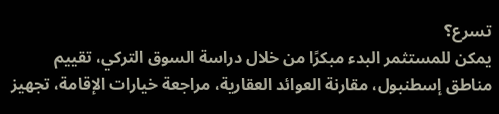تسرع؟
يمكن للمستثمر البدء مبكرًا من خلال دراسة السوق التركي، تقييم مناطق إسطنبول، مقارنة العوائد العقارية، مراجعة خيارات الإقامة، تجهيز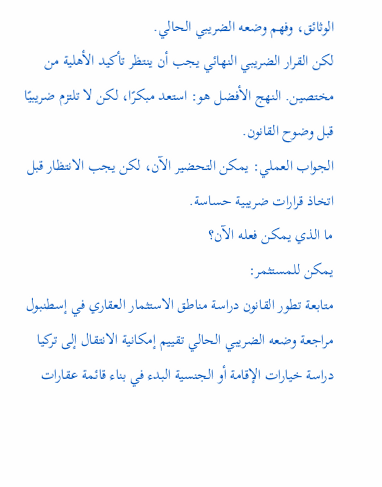الوثائق، وفهم وضعه الضريبي الحالي.
لكن القرار الضريبي النهائي يجب أن ينتظر تأكيد الأهلية من مختصين. النهج الأفضل هو: استعد مبكرًا، لكن لا تلتزم ضريبيًا قبل وضوح القانون.
الجواب العملي: يمكن التحضير الآن، لكن يجب الانتظار قبل اتخاذ قرارات ضريبية حساسة.
ما الذي يمكن فعله الآن؟
يمكن للمستثمر:
متابعة تطور القانون دراسة مناطق الاستثمار العقاري في إسطنبول مراجعة وضعه الضريبي الحالي تقييم إمكانية الانتقال إلى تركيا دراسة خيارات الإقامة أو الجنسية البدء في بناء قائمة عقارات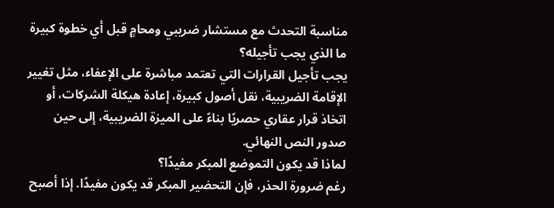مناسبة التحدث مع مستشار ضريبي ومحامٍ قبل أي خطوة كبيرة
ما الذي يجب تأجيله؟
يجب تأجيل القرارات التي تعتمد مباشرة على الإعفاء، مثل تغيير الإقامة الضريبية، نقل أصول كبيرة، إعادة هيكلة الشركات، أو اتخاذ قرار عقاري حصريًا بناءً على الميزة الضريبية، إلى حين صدور النص النهائي.
لماذا قد يكون التموضع المبكر مفيدًا؟
رغم ضرورة الحذر، فإن التحضير المبكر قد يكون مفيدًا. إذا أصبح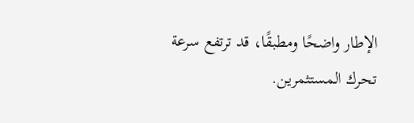الإطار واضحًا ومطبقًا، قد ترتفع سرعة تحرك المستثمرين.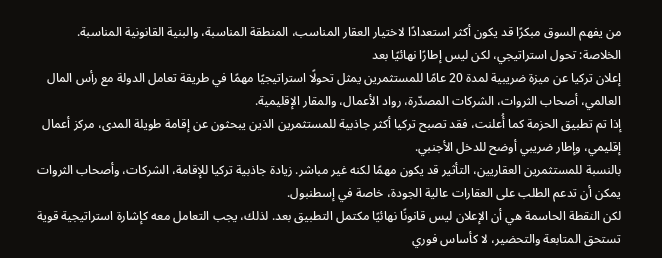من يفهم السوق مبكرًا قد يكون أكثر استعدادًا لاختيار العقار المناسب، المنطقة المناسبة، والبنية القانونية المناسبة.
الخلاصة: تحول استراتيجي، لكن ليس إطارًا نهائيًا بعد
إعلان تركيا عن ميزة ضريبية لمدة 20 عامًا للمستثمرين يمثل تحولًا استراتيجيًا مهمًا في طريقة تعامل الدولة مع رأس المال العالمي، أصحاب الثروات، الشركات المصدّرة، رواد الأعمال، والمقار الإقليمية.
إذا تم تطبيق الحزمة كما أُعلنت، فقد تصبح تركيا أكثر جاذبية للمستثمرين الذين يبحثون عن إقامة طويلة المدى، مركز أعمال إقليمي، وإطار ضريبي أوضح للدخل الأجنبي.
بالنسبة للمستثمرين العقاريين، التأثير قد يكون مهمًا لكنه غير مباشر. زيادة جاذبية تركيا للإقامة، الشركات، وأصحاب الثروات يمكن أن تدعم الطلب على العقارات عالية الجودة، خاصة في إسطنبول.
لكن النقطة الحاسمة هي أن الإعلان ليس قانونًا نهائيًا مكتمل التطبيق بعد. لذلك، يجب التعامل معه كإشارة استراتيجية قوية تستحق المتابعة والتحضير، لا كأساس فوري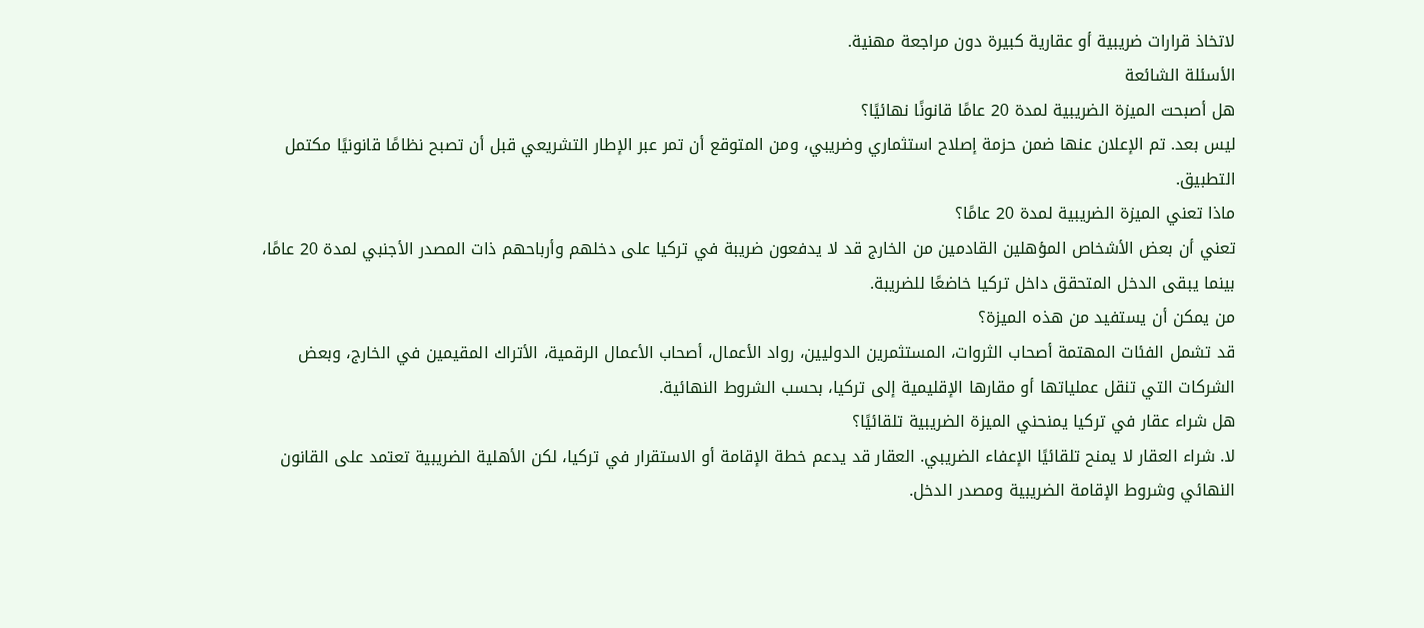لاتخاذ قرارات ضريبية أو عقارية كبيرة دون مراجعة مهنية.
الأسئلة الشائعة
هل أصبحت الميزة الضريبية لمدة 20 عامًا قانونًا نهائيًا؟
ليس بعد. تم الإعلان عنها ضمن حزمة إصلاح استثماري وضريبي، ومن المتوقع أن تمر عبر الإطار التشريعي قبل أن تصبح نظامًا قانونيًا مكتمل التطبيق.
ماذا تعني الميزة الضريبية لمدة 20 عامًا؟
تعني أن بعض الأشخاص المؤهلين القادمين من الخارج قد لا يدفعون ضريبة في تركيا على دخلهم وأرباحهم ذات المصدر الأجنبي لمدة 20 عامًا، بينما يبقى الدخل المتحقق داخل تركيا خاضعًا للضريبة.
من يمكن أن يستفيد من هذه الميزة؟
قد تشمل الفئات المهتمة أصحاب الثروات، المستثمرين الدوليين، رواد الأعمال، أصحاب الأعمال الرقمية، الأتراك المقيمين في الخارج، وبعض الشركات التي تنقل عملياتها أو مقارها الإقليمية إلى تركيا، بحسب الشروط النهائية.
هل شراء عقار في تركيا يمنحني الميزة الضريبية تلقائيًا؟
لا. شراء العقار لا يمنح تلقائيًا الإعفاء الضريبي. العقار قد يدعم خطة الإقامة أو الاستقرار في تركيا، لكن الأهلية الضريبية تعتمد على القانون النهائي وشروط الإقامة الضريبية ومصدر الدخل.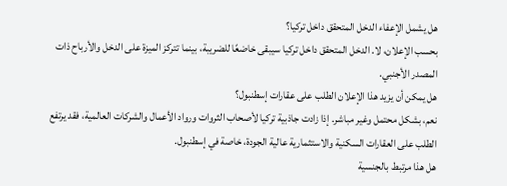هل يشمل الإعفاء الدخل المتحقق داخل تركيا؟
بحسب الإعلان، لا. الدخل المتحقق داخل تركيا سيبقى خاضعًا للضريبة، بينما تتركز الميزة على الدخل والأرباح ذات المصدر الأجنبي.
هل يمكن أن يزيد هذا الإعلان الطلب على عقارات إسطنبول؟
نعم، بشكل محتمل وغير مباشر. إذا زادت جاذبية تركيا لأصحاب الثروات ورواد الأعمال والشركات العالمية، فقد يرتفع الطلب على العقارات السكنية والاستثمارية عالية الجودة، خاصة في إسطنبول.
هل هذا مرتبط بالجنسية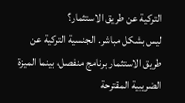التركية عن طريق الاستثمار؟
ليس بشكل مباشر. الجنسية التركية عن طريق الاستثمار برنامج منفصل، بينما الميزة الضريبية المقترحة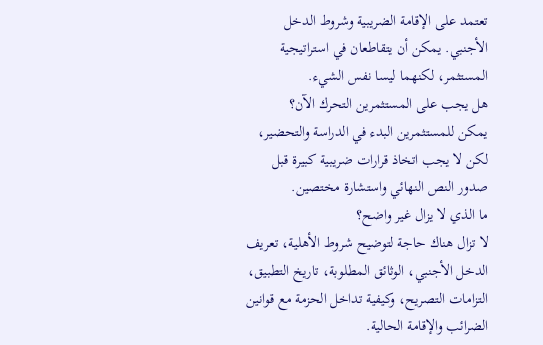تعتمد على الإقامة الضريبية وشروط الدخل الأجنبي. يمكن أن يتقاطعان في استراتيجية المستثمر، لكنهما ليسا نفس الشيء.
هل يجب على المستثمرين التحرك الآن؟
يمكن للمستثمرين البدء في الدراسة والتحضير، لكن لا يجب اتخاذ قرارات ضريبية كبيرة قبل صدور النص النهائي واستشارة مختصين.
ما الذي لا يزال غير واضح؟
لا تزال هناك حاجة لتوضيح شروط الأهلية، تعريف الدخل الأجنبي، الوثائق المطلوبة، تاريخ التطبيق، التزامات التصريح، وكيفية تداخل الحزمة مع قوانين الضرائب والإقامة الحالية.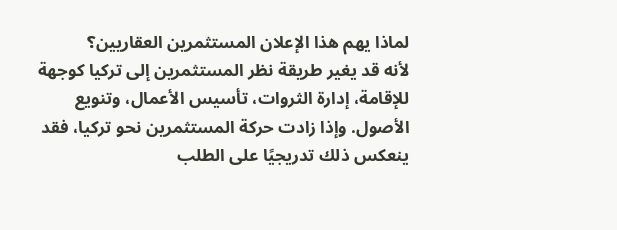لماذا يهم هذا الإعلان المستثمرين العقاريين؟
لأنه قد يغير طريقة نظر المستثمرين إلى تركيا كوجهة للإقامة، إدارة الثروات، تأسيس الأعمال، وتنويع الأصول. وإذا زادت حركة المستثمرين نحو تركيا، فقد ينعكس ذلك تدريجيًا على الطلب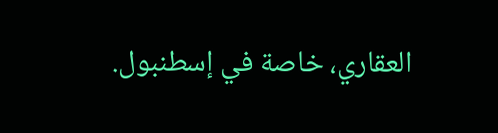العقاري، خاصة في إسطنبول.